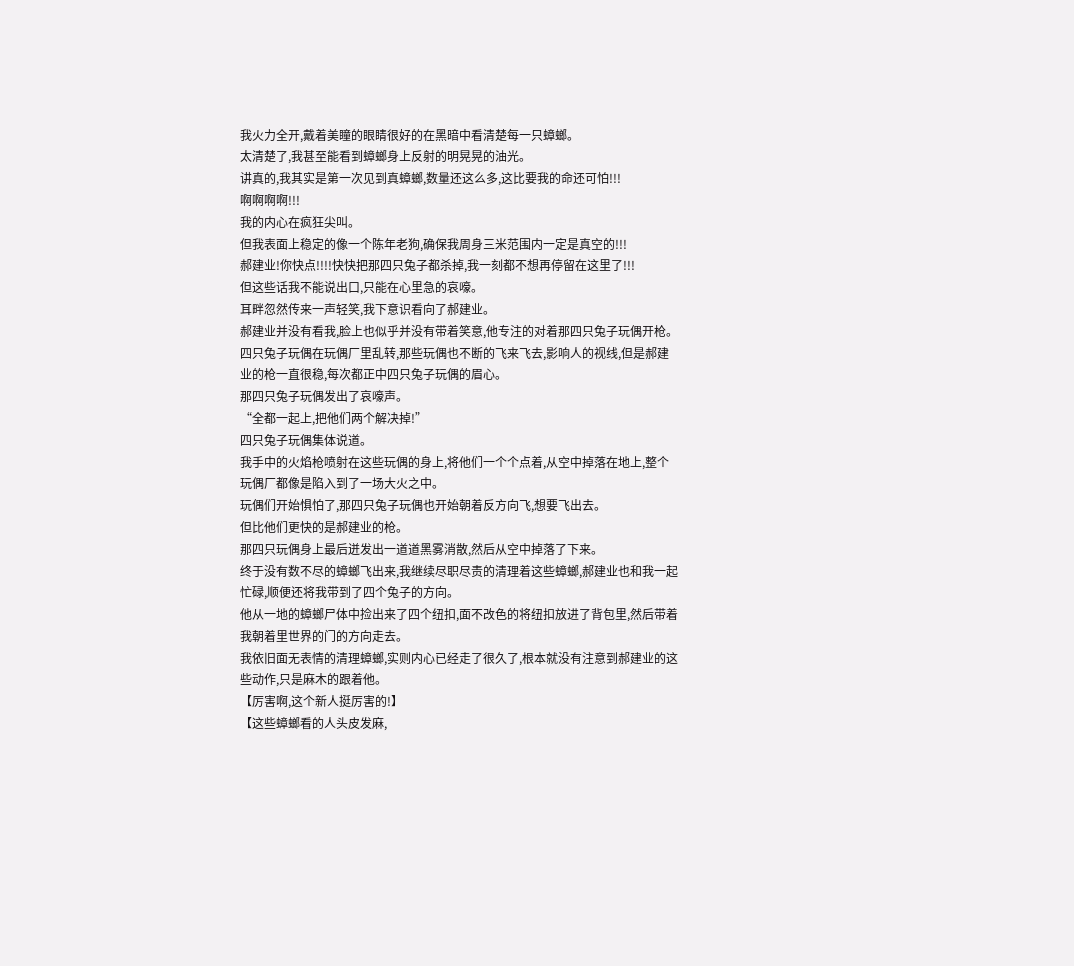我火力全开,戴着美瞳的眼睛很好的在黑暗中看清楚每一只蟑螂。
太清楚了,我甚至能看到蟑螂身上反射的明晃晃的油光。
讲真的,我其实是第一次见到真蟑螂,数量还这么多,这比要我的命还可怕!!!
啊啊啊啊!!!
我的内心在疯狂尖叫。
但我表面上稳定的像一个陈年老狗,确保我周身三米范围内一定是真空的!!!
郝建业!你快点!!!!快快把那四只兔子都杀掉,我一刻都不想再停留在这里了!!!
但这些话我不能说出口,只能在心里急的哀嚎。
耳畔忽然传来一声轻笑,我下意识看向了郝建业。
郝建业并没有看我,脸上也似乎并没有带着笑意,他专注的对着那四只兔子玩偶开枪。
四只兔子玩偶在玩偶厂里乱转,那些玩偶也不断的飞来飞去,影响人的视线,但是郝建业的枪一直很稳,每次都正中四只兔子玩偶的眉心。
那四只兔子玩偶发出了哀嚎声。
“全都一起上,把他们两个解决掉!”
四只兔子玩偶集体说道。
我手中的火焰枪喷射在这些玩偶的身上,将他们一个个点着,从空中掉落在地上,整个玩偶厂都像是陷入到了一场大火之中。
玩偶们开始惧怕了,那四只兔子玩偶也开始朝着反方向飞,想要飞出去。
但比他们更快的是郝建业的枪。
那四只玩偶身上最后迸发出一道道黑雾消散,然后从空中掉落了下来。
终于没有数不尽的蟑螂飞出来,我继续尽职尽责的清理着这些蟑螂,郝建业也和我一起忙碌,顺便还将我带到了四个兔子的方向。
他从一地的蟑螂尸体中捡出来了四个纽扣,面不改色的将纽扣放进了背包里,然后带着我朝着里世界的门的方向走去。
我依旧面无表情的清理蟑螂,实则内心已经走了很久了,根本就没有注意到郝建业的这些动作,只是麻木的跟着他。
【厉害啊,这个新人挺厉害的!】
【这些蟑螂看的人头皮发麻,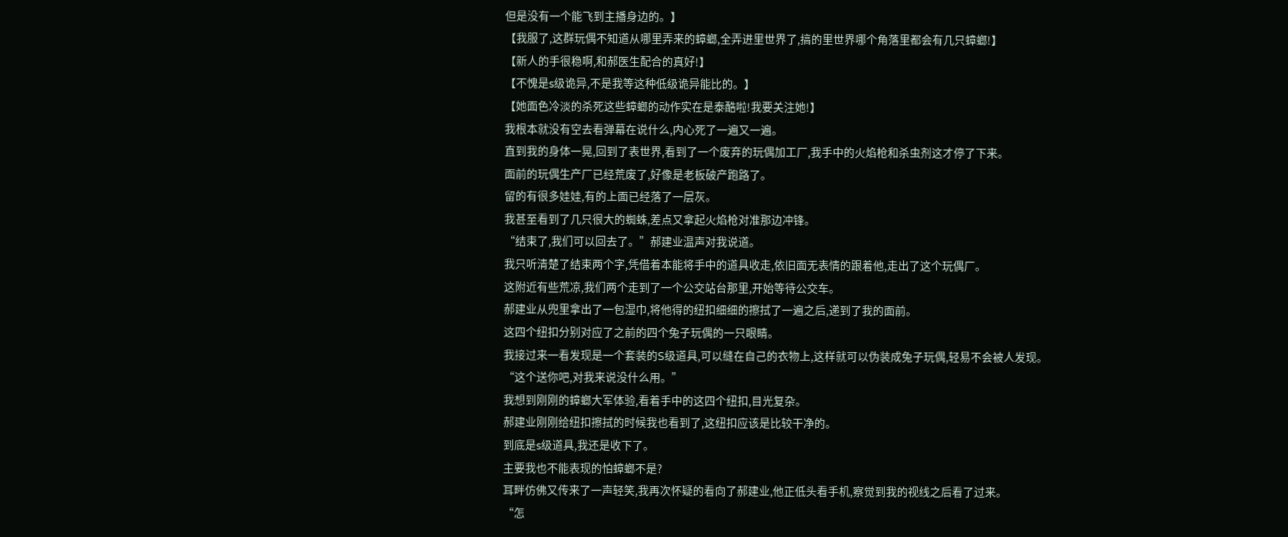但是没有一个能飞到主播身边的。】
【我服了,这群玩偶不知道从哪里弄来的蟑螂,全弄进里世界了,搞的里世界哪个角落里都会有几只蟑螂!】
【新人的手很稳啊,和郝医生配合的真好!】
【不愧是s级诡异,不是我等这种低级诡异能比的。】
【她面色冷淡的杀死这些蟑螂的动作实在是泰酷啦!我要关注她!】
我根本就没有空去看弹幕在说什么,内心死了一遍又一遍。
直到我的身体一晃,回到了表世界,看到了一个废弃的玩偶加工厂,我手中的火焰枪和杀虫剂这才停了下来。
面前的玩偶生产厂已经荒废了,好像是老板破产跑路了。
留的有很多娃娃,有的上面已经落了一层灰。
我甚至看到了几只很大的蜘蛛,差点又拿起火焰枪对准那边冲锋。
“结束了,我们可以回去了。”郝建业温声对我说道。
我只听清楚了结束两个字,凭借着本能将手中的道具收走,依旧面无表情的跟着他,走出了这个玩偶厂。
这附近有些荒凉,我们两个走到了一个公交站台那里,开始等待公交车。
郝建业从兜里拿出了一包湿巾,将他得的纽扣细细的擦拭了一遍之后,递到了我的面前。
这四个纽扣分别对应了之前的四个兔子玩偶的一只眼睛。
我接过来一看发现是一个套装的S级道具,可以缝在自己的衣物上,这样就可以伪装成兔子玩偶,轻易不会被人发现。
“这个送你吧,对我来说没什么用。”
我想到刚刚的蟑螂大军体验,看着手中的这四个纽扣,目光复杂。
郝建业刚刚给纽扣擦拭的时候我也看到了,这纽扣应该是比较干净的。
到底是s级道具,我还是收下了。
主要我也不能表现的怕蟑螂不是?
耳畔仿佛又传来了一声轻笑,我再次怀疑的看向了郝建业,他正低头看手机,察觉到我的视线之后看了过来。
“怎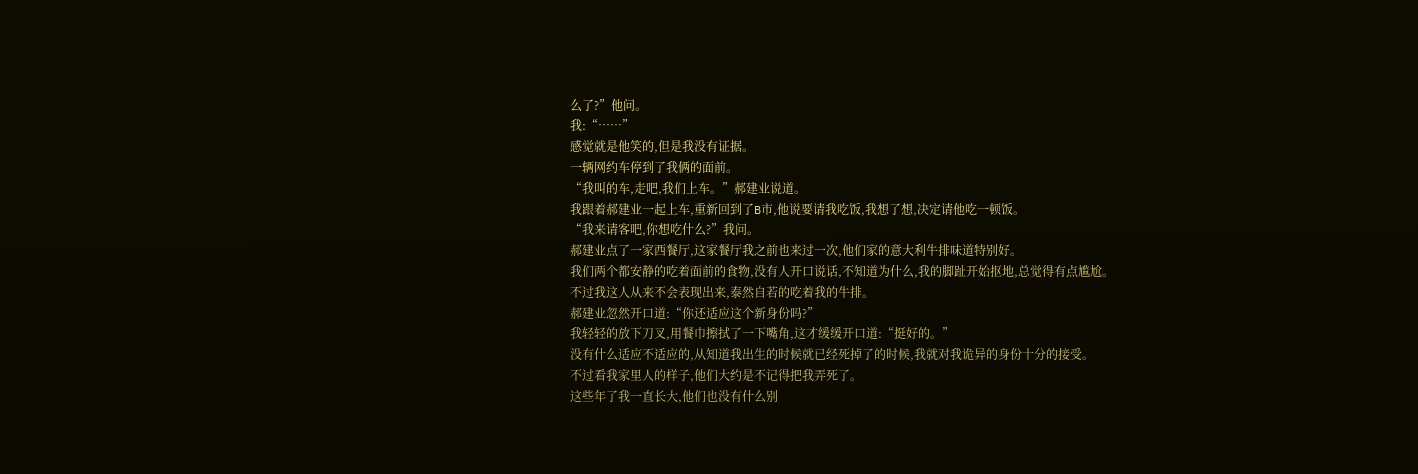么了?”他问。
我:“……”
感觉就是他笑的,但是我没有证据。
一辆网约车停到了我俩的面前。
“我叫的车,走吧,我们上车。”郝建业说道。
我跟着郝建业一起上车,重新回到了B市,他说要请我吃饭,我想了想,决定请他吃一顿饭。
“我来请客吧,你想吃什么?”我问。
郝建业点了一家西餐厅,这家餐厅我之前也来过一次,他们家的意大利牛排味道特别好。
我们两个都安静的吃着面前的食物,没有人开口说话,不知道为什么,我的脚趾开始抠地,总觉得有点尴尬。
不过我这人从来不会表现出来,泰然自若的吃着我的牛排。
郝建业忽然开口道:“你还适应这个新身份吗?”
我轻轻的放下刀叉,用餐巾擦拭了一下嘴角,这才缓缓开口道:“挺好的。”
没有什么适应不适应的,从知道我出生的时候就已经死掉了的时候,我就对我诡异的身份十分的接受。
不过看我家里人的样子,他们大约是不记得把我弄死了。
这些年了我一直长大,他们也没有什么别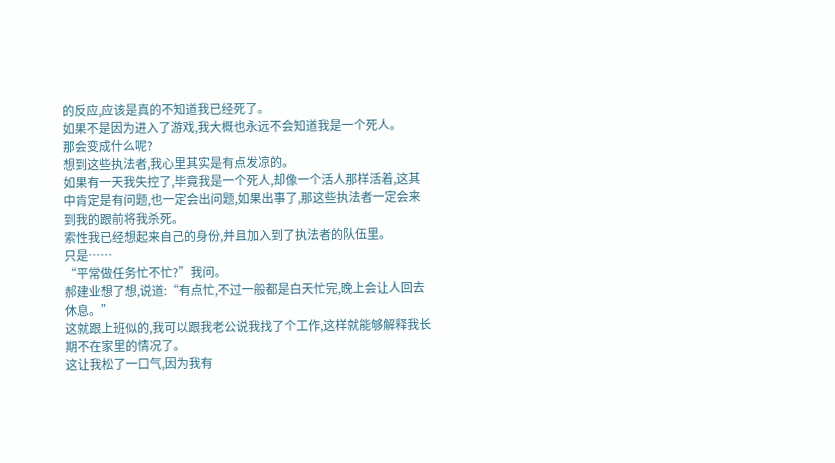的反应,应该是真的不知道我已经死了。
如果不是因为进入了游戏,我大概也永远不会知道我是一个死人。
那会变成什么呢?
想到这些执法者,我心里其实是有点发凉的。
如果有一天我失控了,毕竟我是一个死人,却像一个活人那样活着,这其中肯定是有问题,也一定会出问题,如果出事了,那这些执法者一定会来到我的跟前将我杀死。
索性我已经想起来自己的身份,并且加入到了执法者的队伍里。
只是……
“平常做任务忙不忙?”我问。
郝建业想了想,说道:“有点忙,不过一般都是白天忙完,晚上会让人回去休息。”
这就跟上班似的,我可以跟我老公说我找了个工作,这样就能够解释我长期不在家里的情况了。
这让我松了一口气,因为我有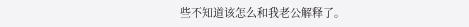些不知道该怎么和我老公解释了。